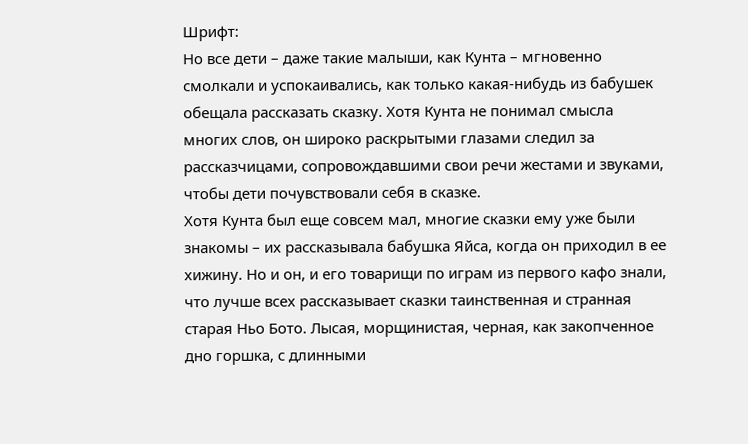Шрифт:
Но все дети – даже такие малыши, как Кунта – мгновенно смолкали и успокаивались, как только какая-нибудь из бабушек обещала рассказать сказку. Хотя Кунта не понимал смысла многих слов, он широко раскрытыми глазами следил за рассказчицами, сопровождавшими свои речи жестами и звуками, чтобы дети почувствовали себя в сказке.
Хотя Кунта был еще совсем мал, многие сказки ему уже были знакомы – их рассказывала бабушка Яйса, когда он приходил в ее хижину. Но и он, и его товарищи по играм из первого кафо знали, что лучше всех рассказывает сказки таинственная и странная старая Ньо Бото. Лысая, морщинистая, черная, как закопченное дно горшка, с длинными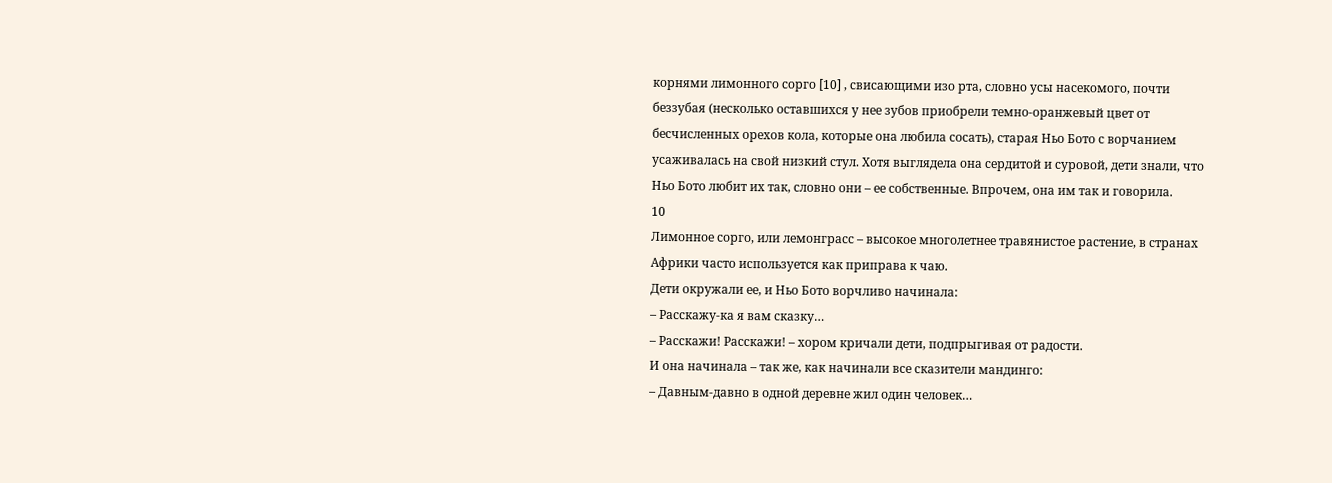корнями лимонного сорго [10] , свисающими изо рта, словно усы насекомого, почти беззубая (несколько оставшихся у нее зубов приобрели темно-оранжевый цвет от бесчисленных орехов кола, которые она любила сосать), старая Ньо Бото с ворчанием усаживалась на свой низкий стул. Хотя выглядела она сердитой и суровой, дети знали, что Ньо Бото любит их так, словно они – ее собственные. Впрочем, она им так и говорила.
10
Лимонное сорго, или лемонграсс – высокое многолетнее травянистое растение, в странах Африки часто используется как приправа к чаю.
Дети окружали ее, и Ньо Бото ворчливо начинала:
– Расскажу-ка я вам сказку…
– Расскажи! Расскажи! – хором кричали дети, подпрыгивая от радости.
И она начинала – так же, как начинали все сказители мандинго:
– Давным-давно в одной деревне жил один человек…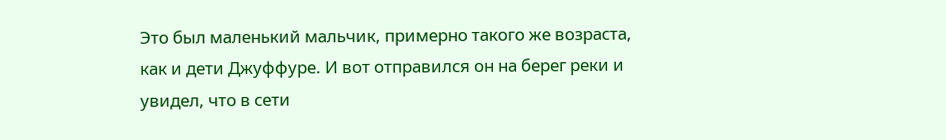Это был маленький мальчик, примерно такого же возраста, как и дети Джуффуре. И вот отправился он на берег реки и увидел, что в сети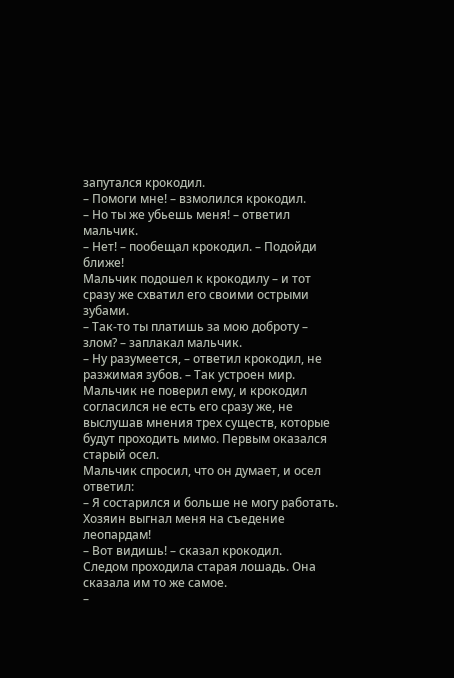запутался крокодил.
– Помоги мне! – взмолился крокодил.
– Но ты же убьешь меня! – ответил мальчик.
– Нет! – пообещал крокодил. – Подойди ближе!
Мальчик подошел к крокодилу – и тот сразу же схватил его своими острыми зубами.
– Так-то ты платишь за мою доброту – злом? – заплакал мальчик.
– Ну разумеется, – ответил крокодил, не разжимая зубов. – Так устроен мир.
Мальчик не поверил ему, и крокодил согласился не есть его сразу же, не выслушав мнения трех существ, которые будут проходить мимо. Первым оказался старый осел.
Мальчик спросил, что он думает, и осел ответил:
– Я состарился и больше не могу работать. Хозяин выгнал меня на съедение леопардам!
– Вот видишь! – сказал крокодил.
Следом проходила старая лошадь. Она сказала им то же самое.
–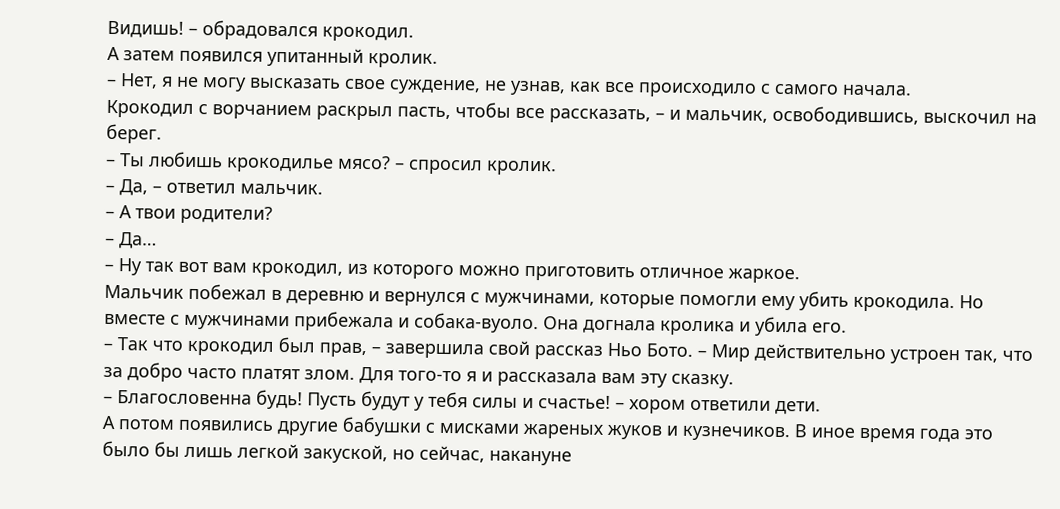Видишь! – обрадовался крокодил.
А затем появился упитанный кролик.
– Нет, я не могу высказать свое суждение, не узнав, как все происходило с самого начала.
Крокодил с ворчанием раскрыл пасть, чтобы все рассказать, – и мальчик, освободившись, выскочил на берег.
– Ты любишь крокодилье мясо? – спросил кролик.
– Да, – ответил мальчик.
– А твои родители?
– Да…
– Ну так вот вам крокодил, из которого можно приготовить отличное жаркое.
Мальчик побежал в деревню и вернулся с мужчинами, которые помогли ему убить крокодила. Но вместе с мужчинами прибежала и собака-вуоло. Она догнала кролика и убила его.
– Так что крокодил был прав, – завершила свой рассказ Ньо Бото. – Мир действительно устроен так, что за добро часто платят злом. Для того-то я и рассказала вам эту сказку.
– Благословенна будь! Пусть будут у тебя силы и счастье! – хором ответили дети.
А потом появились другие бабушки с мисками жареных жуков и кузнечиков. В иное время года это было бы лишь легкой закуской, но сейчас, накануне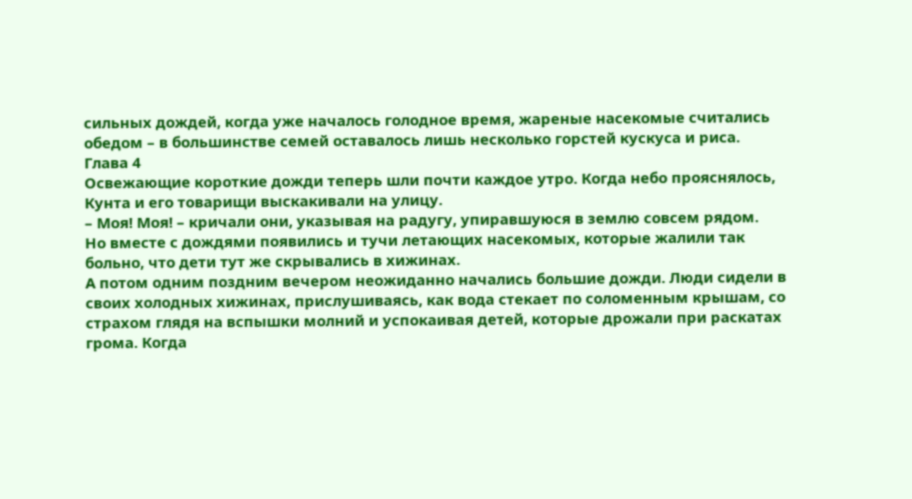сильных дождей, когда уже началось голодное время, жареные насекомые считались обедом – в большинстве семей оставалось лишь несколько горстей кускуса и риса.
Глава 4
Освежающие короткие дожди теперь шли почти каждое утро. Когда небо прояснялось, Кунта и его товарищи выскакивали на улицу.
– Моя! Моя! – кричали они, указывая на радугу, упиравшуюся в землю совсем рядом.
Но вместе с дождями появились и тучи летающих насекомых, которые жалили так больно, что дети тут же скрывались в хижинах.
А потом одним поздним вечером неожиданно начались большие дожди. Люди сидели в своих холодных хижинах, прислушиваясь, как вода стекает по соломенным крышам, со страхом глядя на вспышки молний и успокаивая детей, которые дрожали при раскатах грома. Когда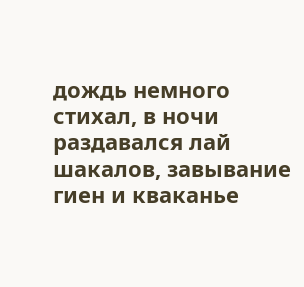дождь немного стихал, в ночи раздавался лай шакалов, завывание гиен и кваканье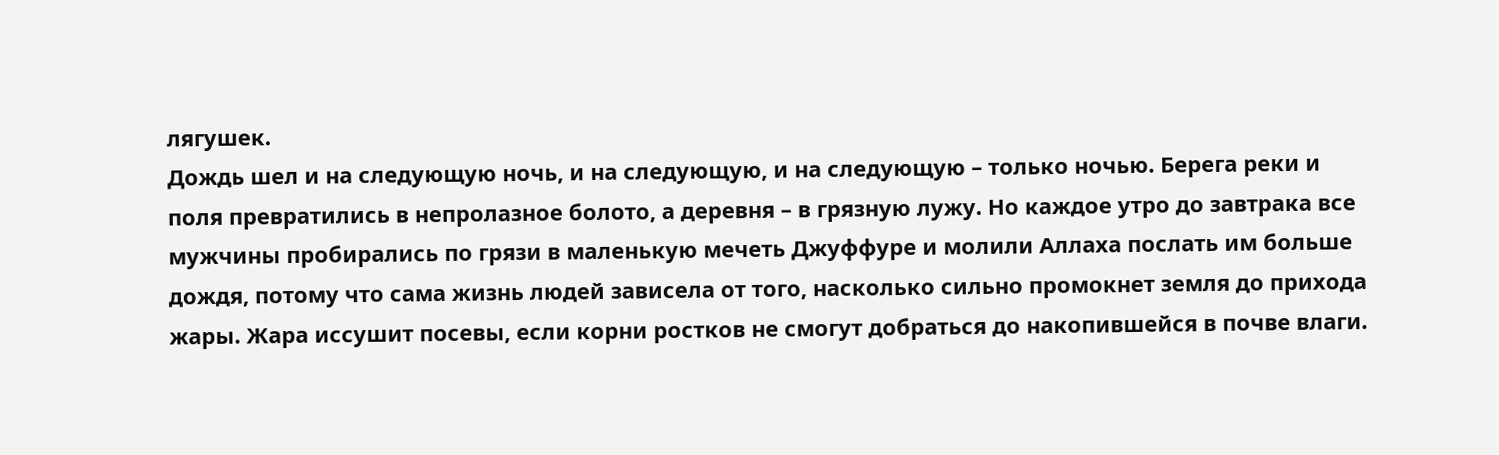лягушек.
Дождь шел и на следующую ночь, и на следующую, и на следующую – только ночью. Берега реки и поля превратились в непролазное болото, а деревня – в грязную лужу. Но каждое утро до завтрака все мужчины пробирались по грязи в маленькую мечеть Джуффуре и молили Аллаха послать им больше дождя, потому что сама жизнь людей зависела от того, насколько сильно промокнет земля до прихода жары. Жара иссушит посевы, если корни ростков не смогут добраться до накопившейся в почве влаги.